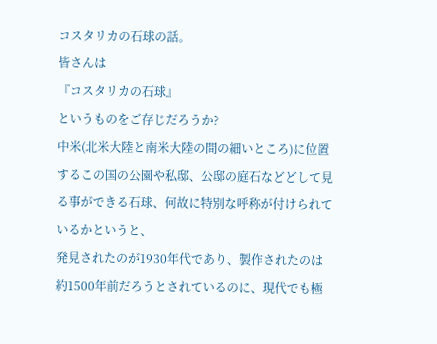コスタリカの石球の話。
皆さんは
『コスタリカの石球』
というものをご存じだろうか?
中米(北米大陸と南米大陸の間の細いところ)に位置するこの国の公園や私邸、公邸の庭石などどして見る事ができる石球、何故に特別な呼称が付けられているかというと、
発見されたのが1930年代であり、製作されたのは約1500年前だろうとされているのに、現代でも極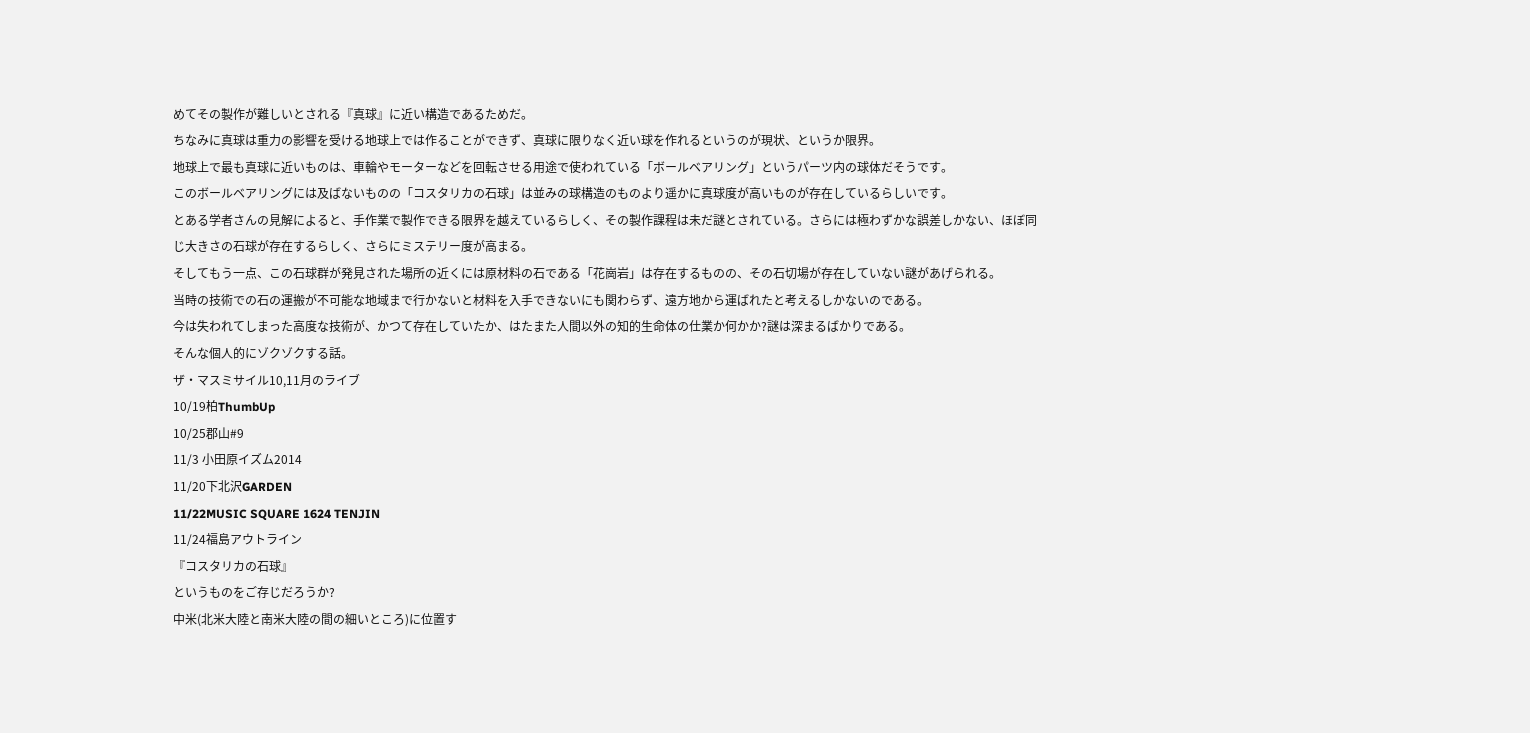めてその製作が難しいとされる『真球』に近い構造であるためだ。
ちなみに真球は重力の影響を受ける地球上では作ることができず、真球に限りなく近い球を作れるというのが現状、というか限界。
地球上で最も真球に近いものは、車輪やモーターなどを回転させる用途で使われている「ボールベアリング」というパーツ内の球体だそうです。
このボールベアリングには及ばないものの「コスタリカの石球」は並みの球構造のものより遥かに真球度が高いものが存在しているらしいです。
とある学者さんの見解によると、手作業で製作できる限界を越えているらしく、その製作課程は未だ謎とされている。さらには極わずかな誤差しかない、ほぼ同じ大きさの石球が存在するらしく、さらにミステリー度が高まる。
そしてもう一点、この石球群が発見された場所の近くには原材料の石である「花崗岩」は存在するものの、その石切場が存在していない謎があげられる。
当時の技術での石の運搬が不可能な地域まで行かないと材料を入手できないにも関わらず、遠方地から運ばれたと考えるしかないのである。
今は失われてしまった高度な技術が、かつて存在していたか、はたまた人間以外の知的生命体の仕業か何かか?謎は深まるばかりである。
そんな個人的にゾクゾクする話。
ザ・マスミサイル10,11月のライブ
10/19柏ThumbUp
10/25郡山#9
11/3 小田原イズム2014
11/20下北沢GARDEN
11/22MUSIC SQUARE 1624 TENJIN
11/24福島アウトライン
『コスタリカの石球』
というものをご存じだろうか?
中米(北米大陸と南米大陸の間の細いところ)に位置す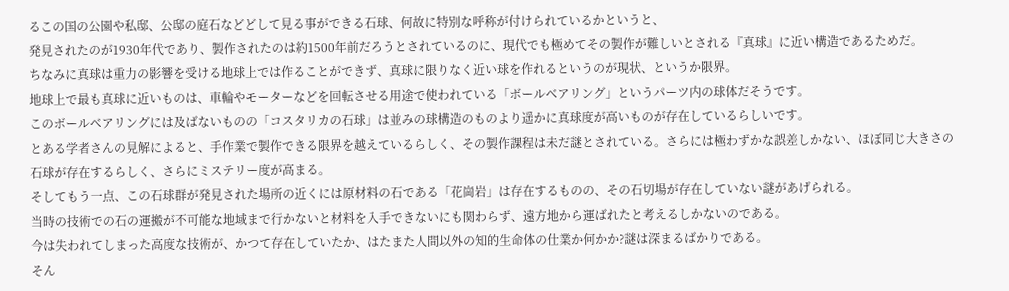るこの国の公園や私邸、公邸の庭石などどして見る事ができる石球、何故に特別な呼称が付けられているかというと、
発見されたのが1930年代であり、製作されたのは約1500年前だろうとされているのに、現代でも極めてその製作が難しいとされる『真球』に近い構造であるためだ。
ちなみに真球は重力の影響を受ける地球上では作ることができず、真球に限りなく近い球を作れるというのが現状、というか限界。
地球上で最も真球に近いものは、車輪やモーターなどを回転させる用途で使われている「ボールベアリング」というパーツ内の球体だそうです。
このボールベアリングには及ばないものの「コスタリカの石球」は並みの球構造のものより遥かに真球度が高いものが存在しているらしいです。
とある学者さんの見解によると、手作業で製作できる限界を越えているらしく、その製作課程は未だ謎とされている。さらには極わずかな誤差しかない、ほぼ同じ大きさの石球が存在するらしく、さらにミステリー度が高まる。
そしてもう一点、この石球群が発見された場所の近くには原材料の石である「花崗岩」は存在するものの、その石切場が存在していない謎があげられる。
当時の技術での石の運搬が不可能な地域まで行かないと材料を入手できないにも関わらず、遠方地から運ばれたと考えるしかないのである。
今は失われてしまった高度な技術が、かつて存在していたか、はたまた人間以外の知的生命体の仕業か何かか?謎は深まるばかりである。
そん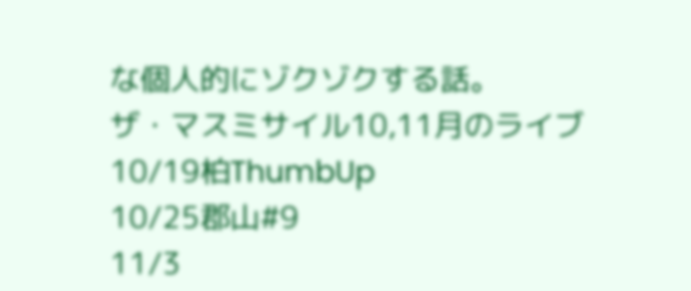な個人的にゾクゾクする話。
ザ・マスミサイル10,11月のライブ
10/19柏ThumbUp
10/25郡山#9
11/3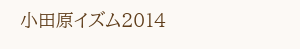小田原イズム2014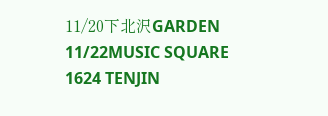11/20下北沢GARDEN
11/22MUSIC SQUARE 1624 TENJIN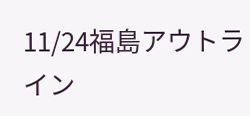11/24福島アウトライン